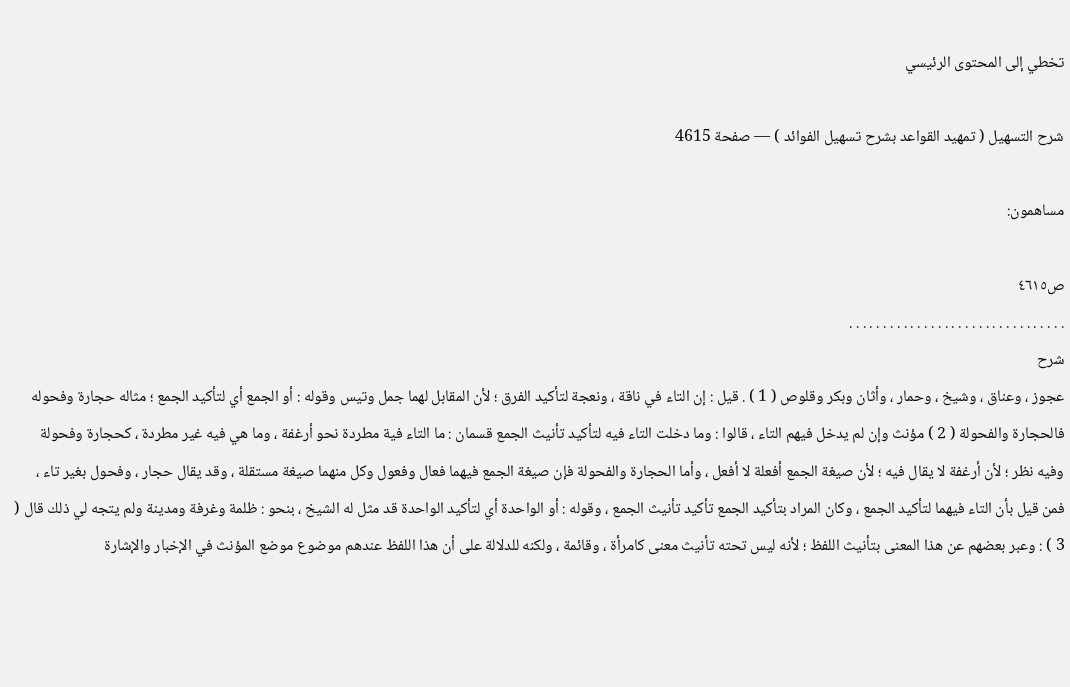تخطي إلى المحتوى الرئيسي

شرح التسهيل ( تمهيد القواعد بشرح تسهيل الفوائد ) — صفحة 4615

مساهمون:

ص٤٦١٥
. . . . . . . . . . . . . . . . . . . . . . . . . . . . . . . .
شرح
عجوز ، وعناق ، وشيخ ، وحمار ، وأثان وبكر وقلوص ( 1 ) . قيل : إن التاء في ناقة ، ونعجة لتأكيد الفرق ؛ لأن المقابل لهما جمل وتيس وقوله : أو الجمع أي لتأكيد الجمع ؛ مثاله حجارة وفحوله فالحجارة والفحولة ( 2 ) مؤنث وإن لم يدخل فيهم التاء ، قالوا : وما دخلت التاء فيه لتأكيد تأنيث الجمع قسمان : ما التاء فية مطردة نحو أرغفة ، وما هي فيه غير مطردة ، كحجارة وفحولة وفيه نظر ؛ لأن أرغفة لا يقال فيه ؛ لأن صيغة الجمع أفعلة لا أفعل ، وأما الحجارة والفحولة فإن صيغة الجمع فيهما فعال وفعول وكل منهما صيغة مستقلة ، وقد يقال حجار ، وفحول بغير تاء ، فمن قيل بأن التاء فيهما لتأكيد الجمع ، وكان المراد بتأكيد الجمع تأكيد تأنيث الجمع ، وقوله : أو الواحدة أي لتأكيد الواحدة قد مثل له الشيخ ، بنحو : ظلمة وغرفة ومدينة ولم يتجه لي ذلك قال ( 3 ) : وعبر بعضهم عن هذا المعنى بتأنيث اللفظ ؛ لأنه ليس تحته تأنيث معنى كامرأة ، وقائمة ، ولكنه للدلالة على أن هذا اللفظ عندهم موضوع موضع المؤنث في الإخبار والإشارة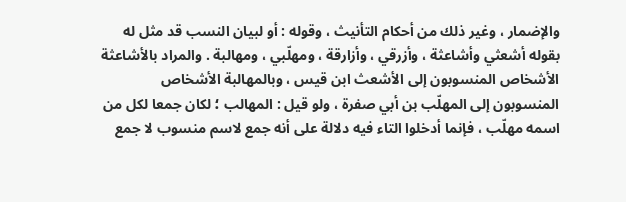والإضمار ، وغير ذلك من أحكام التأنيث ، وقوله : أو لبيان النسب قد مثل له بقوله أشعثي وأشاعثة ، وأزرقي ، وأزارقة ، ومهلّبي ، ومهالبة . والمراد بالأشاعثة الأشخاص المنسوبون إلى الأشعث ابن قيس ، وبالمهالبة الأشخاص المنسوبون إلى المهلّب بن أبي صفرة ، ولو قيل : المهالب ؛ لكان جمعا لكل من اسمه مهلّب ، فإنما أدخلوا التاء فيه دلالة على أنه جمع لاسم منسوب لا جمع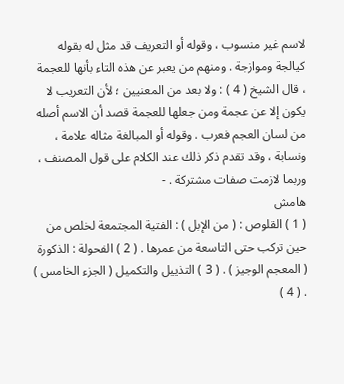لاسم غير منسوب ، وقوله أو التعريف قد مثل له بقوله كيالجة وموازجة . ومنهم من يعبر عن هذه التاء بأنها للعجمة ، قال الشيخ ( 4 ) : ولا بعد من المعنيين ؛ لأن التعريب لا يكون إلا عن عجمة ومن جعلها للعجمة قصد أن الاسم أصله من لسان العجم فعرب . وقوله أو المبالغة مثاله علامة ، ونسابة ، وقد تقدم ذكر ذلك عند الكلام على قول المصنف ، وربما لازمت صفات مشتركة . -
هامش
( 1 ) القلوص : ( من الإبل ) : الفتية المجتمعة لخلص من حين تركب حتى التاسعة من عمرها . ( 2 ) الفحولة : الذكورة ( المعجم الوجيز ) . ( 3 ) التذييل والتكميل ( الجزء الخامس ) . ( 4 )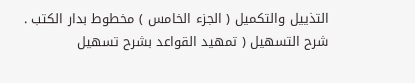التذييل والتكميل ( الجزء الخامس ) مخطوط بدار الكتب .
شرح التسهيل ( تمهيد القواعد بشرح تسهيل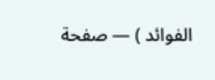الفوائد ) — صفحة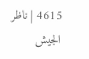4615 | ناظر الجيش